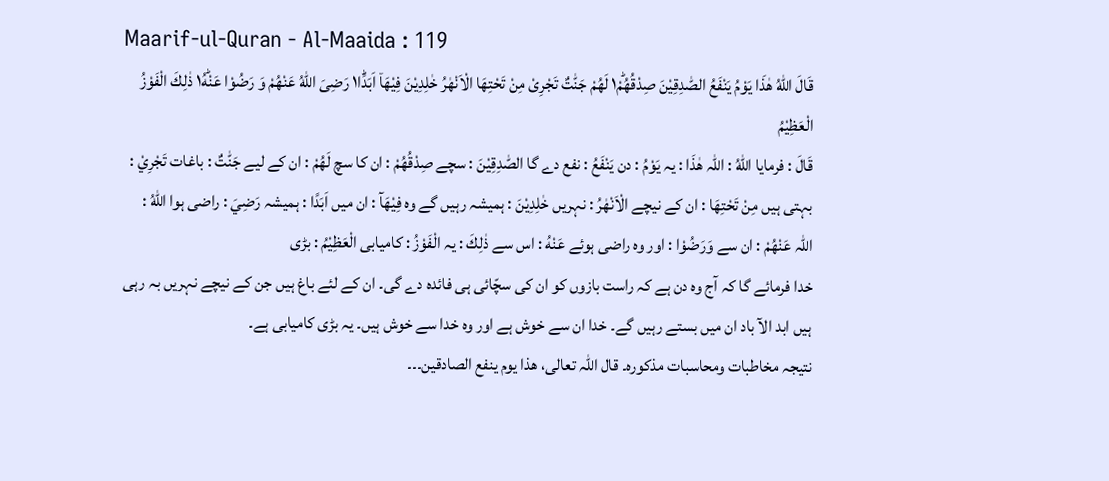Maarif-ul-Quran - Al-Maaida : 119
قَالَ اللّٰهُ هٰذَا یَوْمُ یَنْفَعُ الصّٰدِقِیْنَ صِدْقُهُمْ١ؕ لَهُمْ جَنّٰتٌ تَجْرِیْ مِنْ تَحْتِهَا الْاَنْهٰرُ خٰلِدِیْنَ فِیْهَاۤ اَبَدًا١ؕ رَضِیَ اللّٰهُ عَنْهُمْ وَ رَضُوْا عَنْهُ١ؕ ذٰلِكَ الْفَوْزُ الْعَظِیْمُ
قَالَ : فرمایا اللّٰهُ : اللہ هٰذَا : یہ يَوْمُ : دن يَنْفَعُ : نفع دے گا الصّٰدِقِيْنَ : سچے صِدْقُهُمْ : ان کا سچ لَهُمْ : ان کے لیے جَنّٰتٌ : باغات تَجْرِيْ : بہتی ہیں مِنْ تَحْتِهَا : ان کے نیچے الْاَنْھٰرُ : نہریں خٰلِدِيْنَ : ہمیشہ رہیں گے وہ فِيْهَآ : ان میں اَبَدًا : ہمیشہ رَضِيَ : راضی ہوا اللّٰهُ : اللہ عَنْهُمْ : ان سے وَرَضُوْا : اور وہ راضی ہوئے عَنْهُ : اس سے ذٰلِكَ : یہ الْفَوْزُ : کامیابی الْعَظِيْمُ : بڑی
خدا فرمائے گا کہ آج وہ دن ہے کہ راست بازوں کو ان کی سچّائی ہی فائدہ دے گی۔ ان کے لئے باغ ہیں جن کے نیچے نہریں بہ رہی ہیں ابد الآ باد ان میں بستے رہیں گے۔ خدا ان سے خوش ہے اور وہ خدا سے خوش ہیں۔ یہ بڑی کامیابی ہے۔
نتیجہ مخاطبات ومحاسبات مذکورہ۔ قال اللہ تعالی، ھذا یوم ینفع الصادقین۔۔۔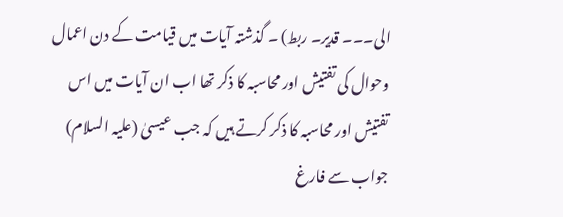الی۔۔۔ قدیر۔ ربط) ۔ گذشتہ آیات میں قیامت کے دن اعمال وحوال کی تفتیش اور محاسبہ کا ذکر تھا اب ان آیات میں اس تفتیش اور محاسبہ کا ذکر کرتے ہیں کہ جب عیسیٰ (علیہ السلام) جواب سے فارغ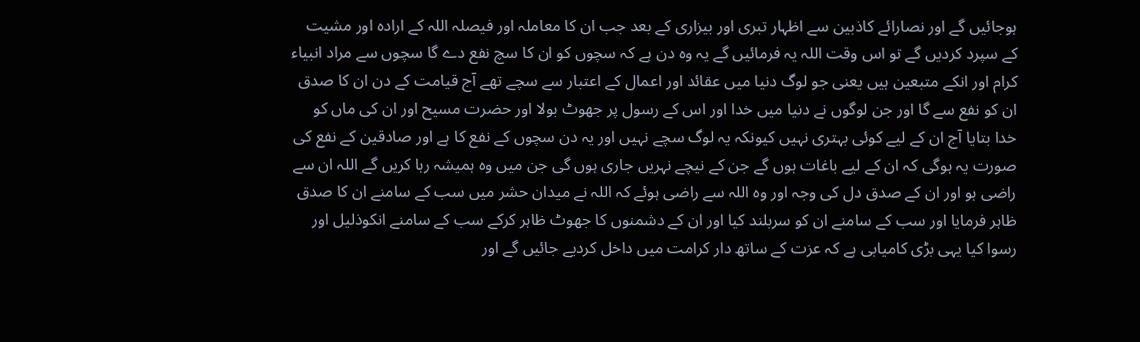ہوجائیں گے اور نصارائے کاذبین سے اظہار تبری اور بیزاری کے بعد جب ان کا معاملہ اور فیصلہ اللہ کے ارادہ اور مشیت کے سپرد کردیں گے تو اس وقت اللہ یہ فرمائیں گے یہ وہ دن ہے کہ سچوں کو ان کا سچ نفع دے گا سچوں سے مراد انبیاء کرام اور انکے متبعین ہیں یعنی جو لوگ دنیا میں عقائد اور اعمال کے اعتبار سے سچے تھے آج قیامت کے دن ان کا صدق ان کو نفع سے گا اور جن لوگوں نے دنیا میں خدا اور اس کے رسول پر جھوٹ بولا اور حضرت مسیح اور ان کی ماں کو خدا بتایا آج ان کے لیے کوئی بہتری نہیں کیونکہ یہ لوگ سچے نہیں اور یہ دن سچوں کے نفع کا ہے اور صادقین کے نفع کی صورت یہ ہوگی کہ ان کے لیے باغات ہوں گے جن کے نیچے نہریں جاری ہوں گی جن میں وہ ہمیشہ رہا کریں گے اللہ ان سے راضی ہو اور ان کے صدق دل کی وجہ اور وہ اللہ سے راضی ہوئے کہ اللہ نے میدان حشر میں سب کے سامنے ان کا صدق ظاہر فرمایا اور سب کے سامنے ان کو سربلند کیا اور ان کے دشمنوں کا جھوٹ ظاہر کرکے سب کے سامنے انکوذلیل اور رسوا کیا یہی بڑی کامیابی ہے کہ عزت کے ساتھ دار کرامت میں داخل کردیے جائیں گے اور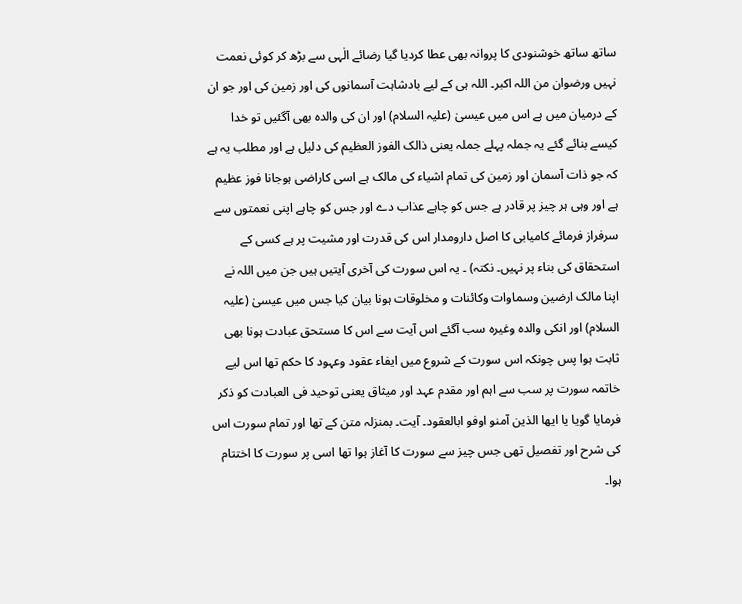ساتھ ساتھ خوشنودی کا پروانہ بھی عطا کردیا گیا رضائے الٰہی سے بڑھ کر کوئی نعمت نہیں ورضوان من اللہ اکبر۔ اللہ ہی کے لیے بادشاہت آسمانوں کی اور زمین کی اور جو ان کے درمیان میں ہے اس میں عیسیٰ (علیہ السلام) اور ان کی والدہ بھی آگئیں تو خدا کیسے بنائے گئے یہ جملہ پہلے جملہ یعنی ذالک الفوز العظیم کی دلیل ہے اور مطلب یہ ہے کہ جو ذات آسمان اور زمین کی تمام اشیاء کی مالک ہے اسی کاراضی ہوجانا فوز عظیم ہے اور وہی ہر چیز پر قادر ہے جس کو چاہے عذاب دے اور جس کو چاہے اپنی نعمتوں سے سرفراز فرمائے کامیابی کا اصل دارومدار اس کی قدرت اور مشیت پر ہے کسی کے استحقاق کی بناء پر نہیں۔ نکتہ) ۔ یہ اس سورت کی آخری آیتیں ہیں جن میں اللہ نے اپنا مالک ارضین وسماوات وکائنات و مخلوقات ہونا بیان کیا جس میں عیسیٰ (علیہ السلام) اور انکی والدہ وغیرہ سب آگئے اس آیت سے اس کا مستحق عبادت ہونا بھی ثابت ہوا پس چونکہ اس سورت کے شروع میں ایفاء عقود وعہود کا حکم تھا اس لیے خاتمہ سورت پر سب سے اہم اور مقدم عہد اور میثاق یعنی توحید فی العبادت کو ذکر فرمایا گویا یا ایھا الذین آمنو اوفو ابالعقود۔ آیت۔ بمنزلہ متن کے تھا اور تمام سورت اس کی شرح اور تفصیل تھی جس چیز سے سورت کا آغاز ہوا تھا اسی پر سورت کا اختتام ہوا۔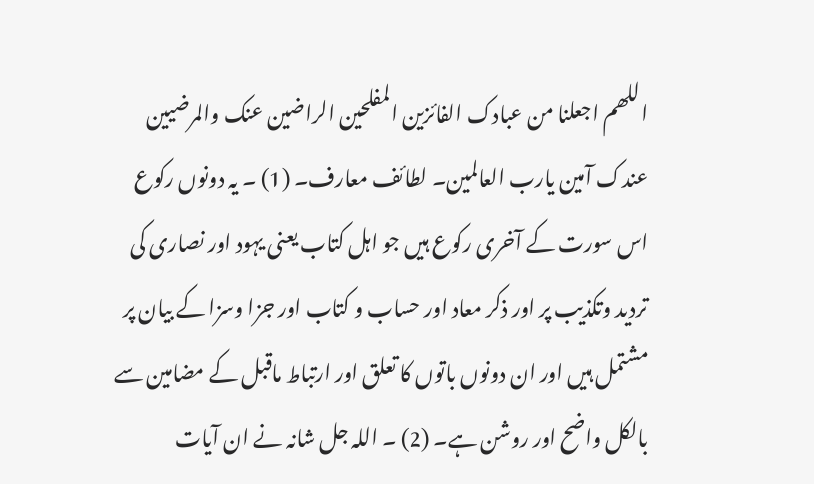اللھم اجعلنا من عبادک الفائزین المفلحین الراضین عنک والمرضیین عندک آمین یارب العالمین۔ لطائف معارف۔ (1) ۔ یہ دونوں رکوع اس سورت کے آخری رکوع ہیں جو اہل کتاب یعنی یہود اور نصاری کی تردید وتکذیب پر اور ذکر معاد اور حساب و کتاب اور جزا وسزا کے بیان پر مشتمل ہیں اور ان دونوں باتوں کا تعلق اور ارتباط ماقبل کے مضامین سے بالکل واضح اور روشن ہے۔ (2) ۔ اللہ جل شانہ نے ان آیات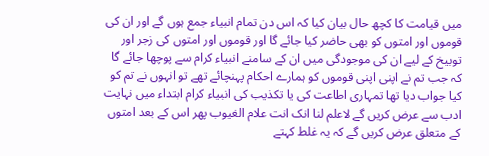میں قیامت کا کچھ حال بیان کیا کہ اس دن تمام انبیاء جمع ہوں گے اور ان کی قوموں اور امتوں کو بھی حاضر کیا جائے گا اور قوموں اور امتوں کی زجر اور توبیخ کے لیے ان کی موجودگی میں ان کے سامنے انبیاء کرام سے پوچھا جائے گا کہ جب تم نے اپنی اپنی قوموں کو ہمارے احکام پہنچائے تھے تو انہوں نے تم کو کیا جواب دیا تھا تمہاری اطاعت کی یا تکذیب کی انبیاء کرام ابتداء میں نہایت ادب سے عرض کریں گے لاعلم لنا انک انت علام الغیوب پھر اس کے بعد امتوں کے متعلق عرض کریں گے کہ یہ غلط کہتے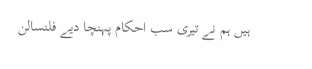ہیں ہم نے تیری سب احکام پہنچا دیے فلنسالن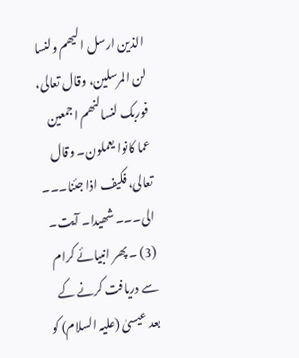الذین ارسل الیھم ولنسا لن المرسلین، وقال تعالی، فوربک لنسالنھم اجمعین عما کانوا یعملون۔ وقال تعالی، فکیف اذا جئنا۔۔۔ الی۔۔۔ شھیدا۔ آیت۔ (3) ۔ پھر انبیائے کرام سے دریافت کرنے کے بعد عیسیٰ (علیہ السلام) کو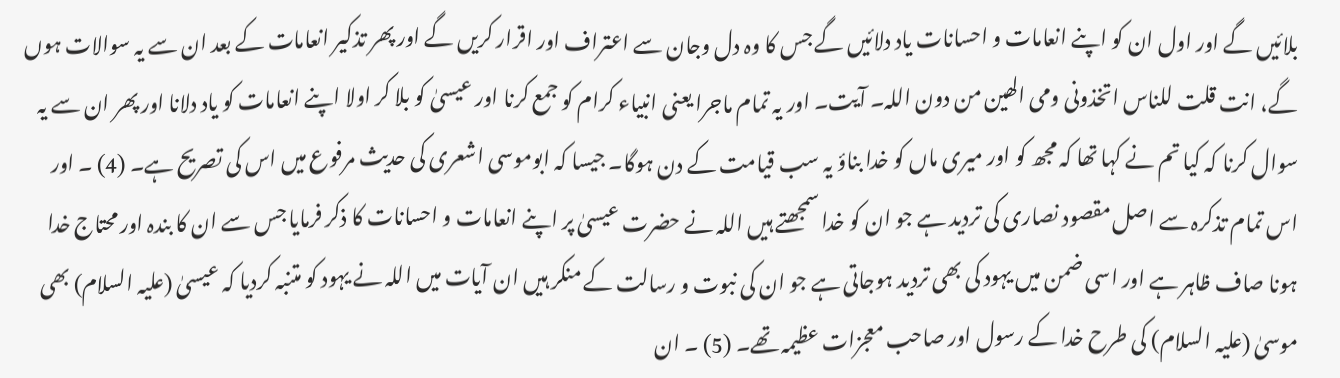بلائیں گے اور اول ان کو اپنے انعامات و احسانات یاد دلائیں گے جس کا وہ دل وجان سے اعتراف اور اقرار کریں گے اور پھر تذکیر انعامات کے بعد ان سے یہ سوالات ہوں گے، انت قلت للناس اتخذونی ومی الھین من دون اللہ۔ آیت۔ اور یہ تمام ماجرا یعنی انبیاء کرام کو جمع کرنا اور عیسیٰ کو بلا کر اولا اپنے انعامات کو یاد دلانا اور پھر ان سے یہ سوال کرنا کہ کیا تم نے کہا تھا کہ مجھ کو اور میری ماں کو خدا بناؤ یہ سب قیامت کے دن ہوگا۔ جیسا کہ ابوموسی اشعری کی حدیث مرفوع میں اس کی تصریح ہے۔ (4) ۔ اور اس تمام تذکرہ سے اصل مقصود نصاری کی تردید ہے جو ان کو خدا سمجھتے ہیں اللہ نے حضرت عیسیٰ پر اپنے انعامات و احسانات کا ذکر فرمایا جس سے ان کا بندہ اور محتاج خدا ہونا صاف ظاہر ہے اور اسی ضمن میں یہود کی بھی تردید ہوجاتی ہے جو ان کی نبوت و رسالت کے منکر ہیں ان آیات میں اللہ نے یہود کو متنبہ کردیا کہ عیسیٰ (علیہ السلام) بھی موسیٰ (علیہ السلام) کی طرح خدا کے رسول اور صاحب معجزات عظیمہ تھے۔ (5) ۔ ان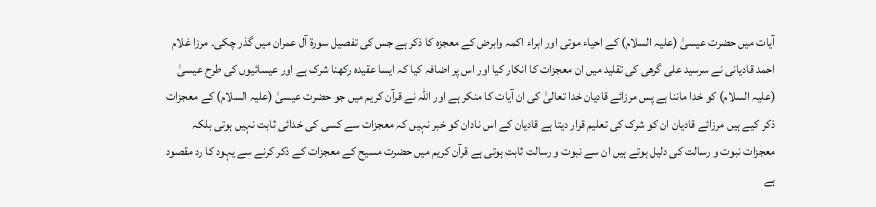آیات میں حضرت عیسیٰ (علیہ السلام) کے احیاء موتی اور ابراء اکمہ وابرض کے معجزہ کا ذکر ہے جس کی تفصیل سورة آل عمران میں گذر چکی۔ مرزا غلام احمد قادیانی نے سرسید علی گرھی کی تقلید میں ان معجزات کا انکار کیا اور اس پر اضافہ کیا کہ ایسا عقیدہ رکھنا شرک ہے اور عیسائیوں کی طرح عیسیٰ (علیہ السلام) کو خدا ماننا ہے پس مرزائے قادیان خدا تعالیٰ کی ان آیات کا منکر ہے اور اللہ نے قرآن کریم میں جو حضرت عیسیٰ (علیہ السلام) کے معجزات ذکر کیے ہیں مرزائے قادیان ان کو شرک کی تعلیم قرار دیتا ہے قادیان کے اس نادان کو خبر نہیں کہ معجزات سے کسی کی خدائی ثابت نہیں ہوتی بلکہ معجزات نبوت و رسالت کی دلیل ہوتے ہیں ان سے نبوت و رسالت ثابت ہوتی ہے قرآن کریم میں حضرت مسیح کے معجزات کے ذکر کرنے سے یہود کا رد مقصود ہے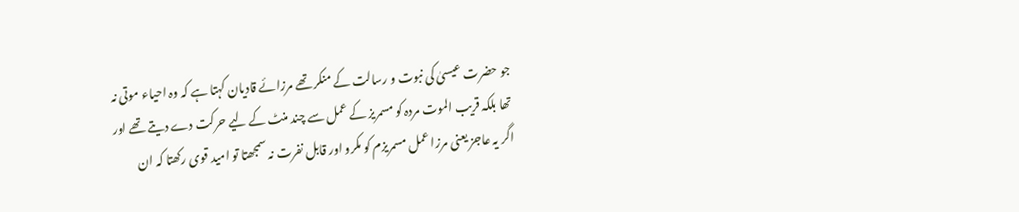جو حضرت عیسیٰ کی نبوت و رسالت کے منکر تھے مرزائے قادیان کہتا ہے کہ وہ احیاء موتی نہ تھا بلکہ قریب الموت مردہ کو مسمریز کے عمل سے چند منٹ کے لیے حرکت دے دیتے تھے اور اگر یہ عاجز یعنی مرزا عمل مسمریزم کو مکرو اور قابل نفرت نہ سمجھتا تو امید قوی رکھتا کہ ان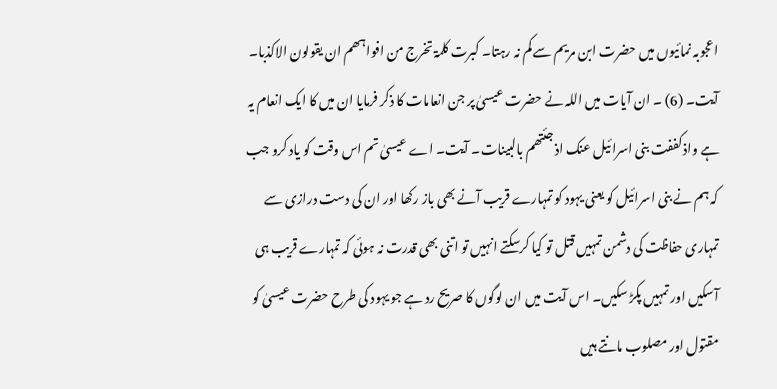اعجوبہ نمائیوں میں حضرت ابن مریم سے کم نہ رہتا۔ کبرت کلمۃ تخرج من افواہھم ان یقولون الاکذبا۔ آیت۔ (6) ۔ ان آیات میں اللہ نے حضرت عیسیٰ پر جن انعامات کا ذکر فرمایا ان میں کا ایک انعام یہ ہے واذ کففت بنی اسرائیل عنک اذ جئتھم بالبینات۔ آیت۔ اے عیسیٰ تم اس وقت کو یاد کرو جب کہ ہم نے بنی اسرائیل کو یعنی یہود کو تمہارے قریب آنے بھی باز رکھا اور ان کی دست درازی سے تمہاری حفاظت کی دشمن تمہیں قتل تو کیا کرسکتے انہیں تو اتنی بھی قدرت نہ ہوئی کہ تمہارے قریب ہی آسکیں اور تمہیں پکڑ سکیں۔ اس آیت میں ان لوگوں کا صریح رد ہے جو یہود کی طرح حضرت عیسیٰ کو مقتول اور مصلوب مانتے ہیں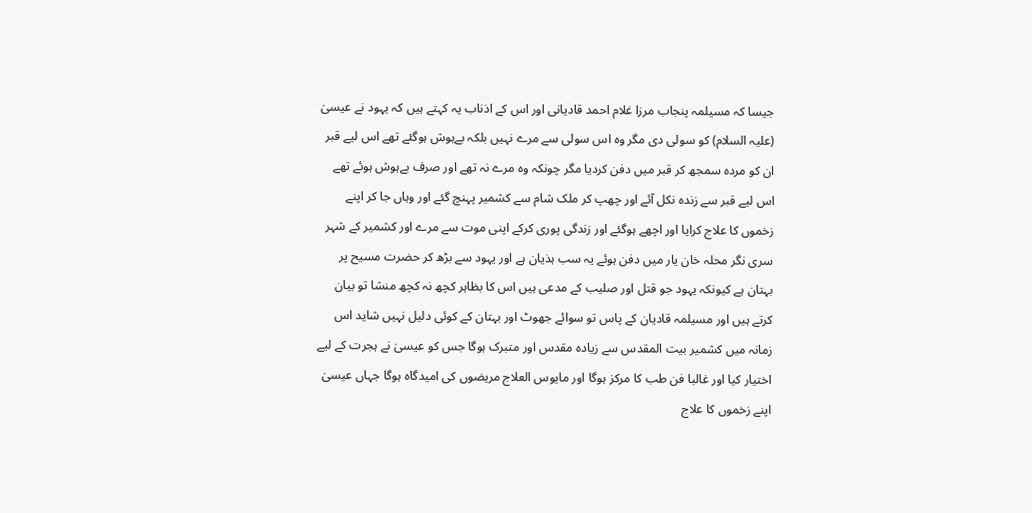جیسا کہ مسیلمہ پنجاب مرزا غلام احمد قادیانی اور اس کے اذناب یہ کہتے ہیں کہ یہود نے عیسیٰ (علیہ السلام) کو سولی دی مگر وہ اس سولی سے مرے نہیں بلکہ بےہوش ہوگئے تھے اس لیے قبر ان کو مردہ سمجھ کر قبر میں دفن کردیا مگر چونکہ وہ مرے نہ تھے اور صرف بےہوش ہوئے تھے اس لیے قبر سے زندہ نکل آئے اور چھپ کر ملک شام سے کشمیر پہنچ گئے اور وہاں جا کر اپنے زخموں کا علاج کرایا اور اچھے ہوگئے اور زندگی پوری کرکے اپنی موت سے مرے اور کشمیر کے شہر سری نگر محلہ خان یار میں دفن ہوئے یہ سب ہذیان ہے اور یہود سے بڑھ کر حضرت مسیح پر بہتان ہے کیونکہ یہود جو قتل اور صلیب کے مدعی ہیں اس کا بظاہر کچھ نہ کچھ منشا تو بیان کرتے ہیں اور مسیلمہ قادیان کے پاس تو سوائے جھوٹ اور بہتان کے کوئی دلیل نہیں شاید اس زمانہ میں کشمیر بیت المقدس سے زیادہ مقدس اور متبرک ہوگا جس کو عیسیٰ نے ہجرت کے لیے اختیار کیا اور غالبا فن طب کا مرکز ہوگا اور مایوس العلاج مریضوں کی امیدگاہ ہوگا جہاں عیسیٰ اپنے زخموں کا علاج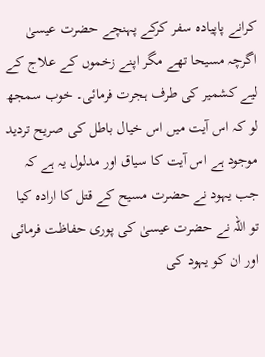کرانے پاپیادہ سفر کرکے پہنچے حضرت عیسیٰ اگرچہ مسیحا تھے مگر اپنے زخموں کے علاج کے لیے کشمیر کی طرف ہجرت فرمائی۔ خوب سمجھ لو کہ اس آیت میں اس خیال باطل کی صریح تردید موجود ہے اس آیت کا سیاق اور مدلول یہ ہے کہ جب یہود نے حضرت مسیح کے قتل کا ارادہ کیا تو اللہ نے حضرت عیسیٰ کی پوری حفاظت فرمائی اور ان کو یہود کی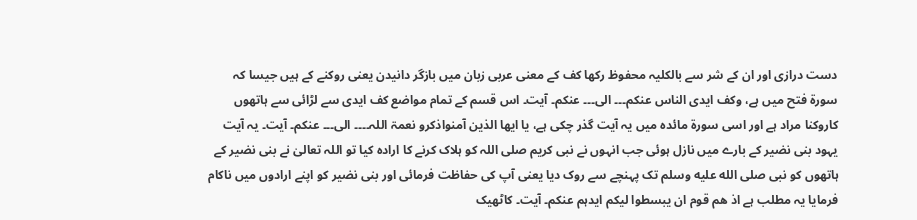دست درازی اور ان کے شر سے بالکلیہ محفوظ رکھا کف کے معنی عربی زبان میں بازگر دانیدن یعنی روکنے کے ہیں جیسا کہ سورة فتح میں ہے، وکف ایدی الناس عنکم۔۔۔ الی۔۔۔ عنکم۔ آیت۔ اس قسم کے تمام مواضع کف ایدی سے لڑائی سے ہاتھوں کاروکنا مراد ہے اور اسی سورة مائدہ میں یہ آیت گذر چکی ہے، یا ایھا الذین آمنواذکرو نعمۃ اللہ۔۔۔۔ الی۔۔۔ عنکم۔ آیت۔ یہ آیت یہود بنی نضیر کے بارے میں نازل ہوئی جب انہوں نے نبی کریم صلی اللہ کو ہلاک کرنے کا ارادہ کیا تو اللہ تعالیٰ نے بنی نضیر کے ہاتھوں کو نبی صلى الله عليه وسلم تک پہنچے سے روک دیا یعنی آپ کی حفاظت فرمائی اور بنی نضیر کو اپنے ارادوں میں ناکام فرمایا یہ مطلب ہے اذ ھم قوم ان یبسطوا لیکم ایدہم عنکم۔ آیت۔ کاٹھیک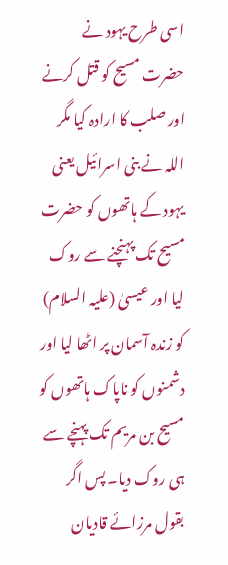اسی طرح یہود نے حضرت مسیح کو قتل کرنے اور صلب کا ارادہ کیا مگر اللہ نے بنی اسرائیل یعنی یہود کے ہاتھوں کو حضرت مسیح تک پہنچنے سے روک لیا اور عیسیٰ (علیہ السلام) کو زندہ آسمان پر اٹھا لیا اور دشمنوں کو ناپاک ہاتھوں کو مسیح بن مریم تک پہنچے سے ہی روک دیا۔ پس اگر بقول مرزائے قادیان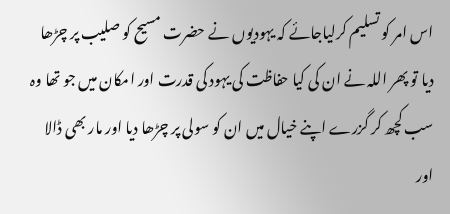اس امر کو تسلیم کرلیاجائے کہ یہودیوں نے حضرت مسیح کو صلیب پر چڑھا دیا تو پھر اللہ نے ان کی کیا حفاظت کی یہود کی قدرت اور امکان میں جو تھا وہ سب کچھ کر گزرے اپنے خیال میں ان کو سولی پر چڑھا دیا اور مار بھی ڈالا اور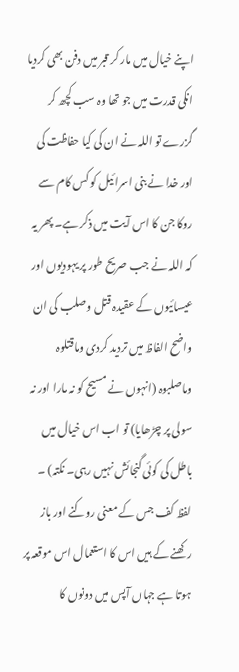اپنے خیال میں مار کر قبر میں دفن بھی کردیا انکی قدرت میں جو تھا وہ سب کچھ کر گزرے تو اللہ نے ان کی کیا حفاظت کی اور خدا نے بنی اسرائیل کو کس کام سے روکا جن کا اس آیت میں ذکر ہے۔ پھر یہ کہ اللہ نے جب صریح طور پر یہودیوں اور عیسائیوں کے عقیدہ قتل وصلب کی ان واضح الفاظ میں تردید کردی وماقتلوہ وماصلبوہ (انہوں نے مسیح کو نہ مارا اور نہ سولی پر چڑھایا) تو اب اس خیال میں باطل کی کوئی گنجائش نہیں رہی۔ نکتہ) ۔ لفظ کف جس کے معنی روکنے اور باز رکھنے کے ہیں اس کا استعمال اس موقعہ پر ہوتا ہے جہاں آپس میں دونوں کا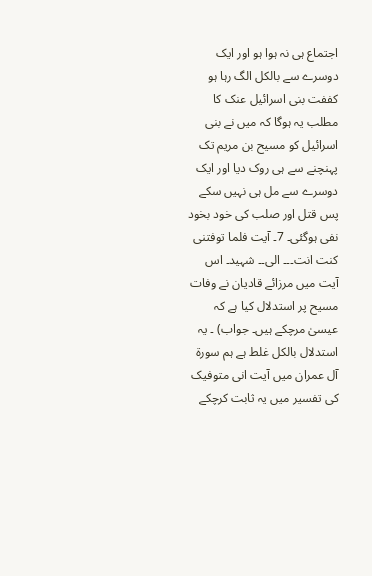اجتماع ہی نہ ہوا ہو اور ایک دوسرے سے بالکل الگ رہا ہو کففت بنی اسرائیل عنک کا مطلب یہ ہوگا کہ میں نے بنی اسرائیل کو مسیح بن مریم تک پہنچنے سے ہی روک دیا اور ایک دوسرے سے مل ہی نہیں سکے پس قتل اور صلب کی خود بخود نفی ہوگئی۔ 7۔ آیت فلما توفتنی کنت انت۔۔۔ الی۔۔ شہید۔ اس آیت میں مرزائے قادیان نے وفات مسیح پر استدلال کیا ہے کہ عیسیٰ مرچکے ہیں۔ جواب) ۔ یہ استدلال بالکل غلط ہے ہم سورة آل عمران میں آیت انی متوفیک کی تفسیر میں یہ ثابت کرچکے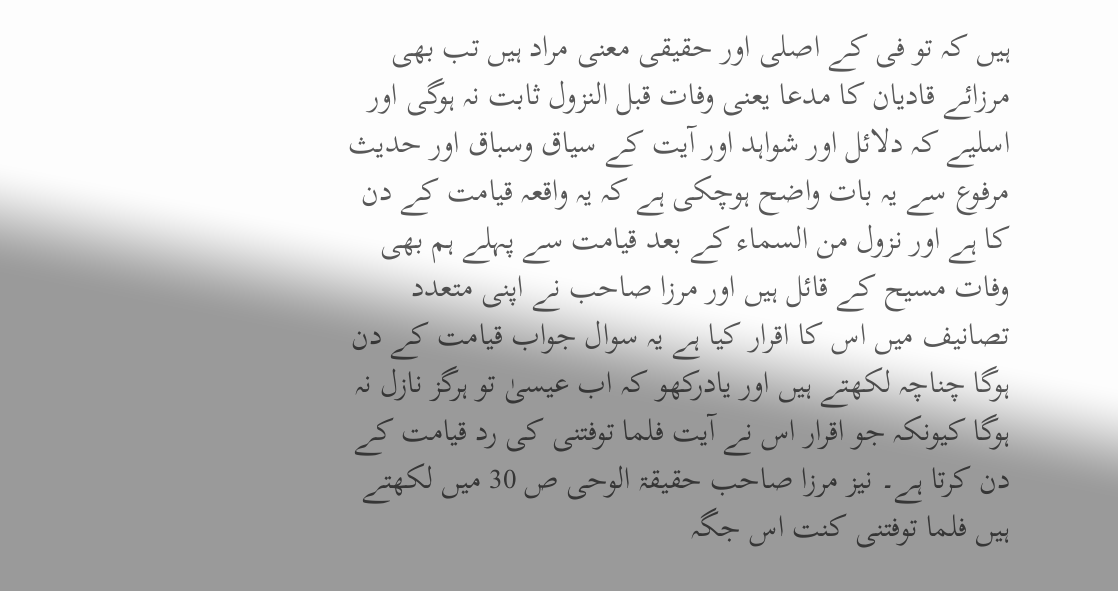ہیں کہ تو فی کے اصلی اور حقیقی معنی مراد ہیں تب بھی مرزائے قادیان کا مدعا یعنی وفات قبل النزول ثابت نہ ہوگی اور اسلیے کہ دلائل اور شواہد اور آیت کے سیاق وسباق اور حدیث مرفوع سے یہ بات واضح ہوچکی ہے کہ یہ واقعہ قیامت کے دن کا ہے اور نزول من السماء کے بعد قیامت سے پہلے ہم بھی وفات مسیح کے قائل ہیں اور مرزا صاحب نے اپنی متعدد تصانیف میں اس کا اقرار کیا ہے یہ سوال جواب قیامت کے دن ہوگا چناچہ لکھتے ہیں اور یادرکھو کہ اب عیسیٰ تو ہرگز نازل نہ ہوگا کیونکہ جو اقرار اس نے آیت فلما توفتنی کی رد قیامت کے دن کرتا ہے۔ نیز مرزا صاحب حقیقۃ الوحی ص 30 میں لکھتے ہیں فلما توفتنی کنت اس جگہ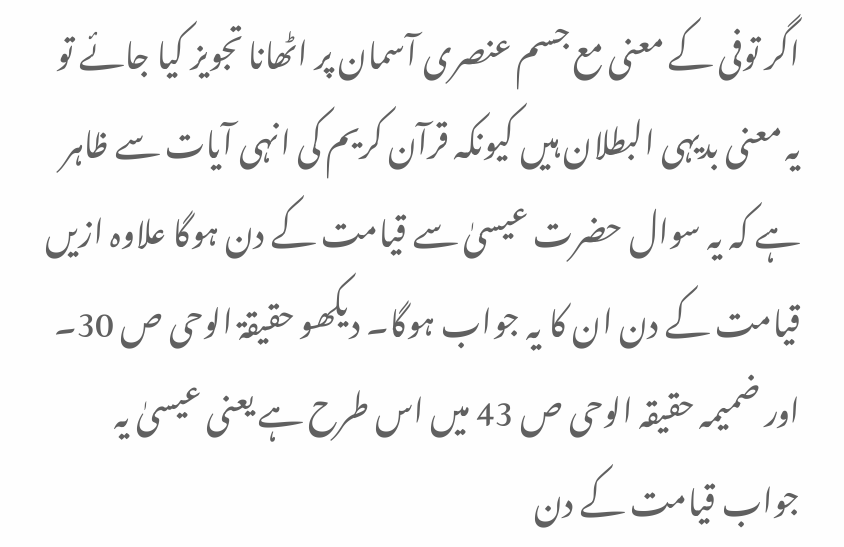اگر توفی کے معنی مع جسم عنصری آسمان پر اٹھانا تجویز کیا جائے تو یہ معنی بدیہی البطلان ہیں کیونکہ قرآن کریم کی انہی آیات سے ظاہر ہے کہ یہ سوال حضرت عیسیٰ سے قیامت کے دن ہوگا علاوہ ازیں قیامت کے دن ان کا یہ جواب ہوگا۔ دیکھو حقیقۃ الوحی ص 30۔ اور ضمیمہ حقیقہ الوحی ص 43 میں اس طرح ہے یعنی عیسیٰ یہ جواب قیامت کے دن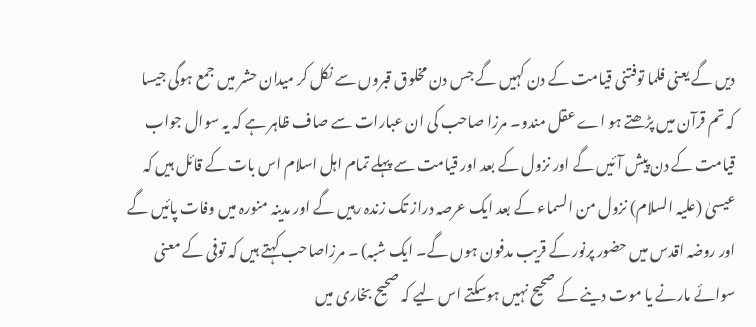دیں گے یعنی فلما توفتنی قیامت کے دن کہیں گے جس دن مخلوق قبروں سے نکل کر میدان حشر میں جمع ہوگی جیسا کہ تم قرآن میں پڑھتے ہو اے عقل مندو۔ مرزا صاحب کی ان عبارات سے صاف ظاہر ہے کہ یہ سوال جواب قیامت کے دن پیش آئیں گے اور نزول کے بعد اور قیامت سے پہلے تمام اہل اسلام اس بات کے قائل ہیں کہ عیسیٰ (علیہ السلام) نزول من السماء کے بعد ایک عرصہ دراز تک زندہ رہیں گے اور مدینہ منورہ میں وفات پائیں گے اور روضہ اقدس میں حضور پرنور کے قریب مدفون ہوں گے۔ ایک شبہ) ۔ مرزاصاحب کہتے ہیں کہ توفی کے معنی سوائے مارنے یا موت دینے کے صحیح نہیں ہوسکتے اس لیے کہ صحیح بخاری میں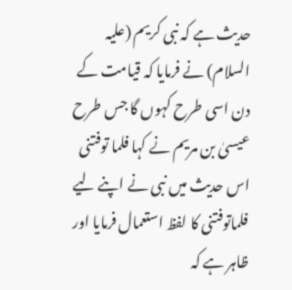حدیث ہے کہ نبی کریم (علیہ السلام) نے فرمایا کہ قیامت کے دن اسی طرح کہوں گا جس طرح عیسیٰ بن مریم نے کہا فلما توفتنی اس حدیث میں نبی نے اپنے لیے فلماتوفتنی کا لفظ استعمال فرمایا اور ظاہر ہے کہ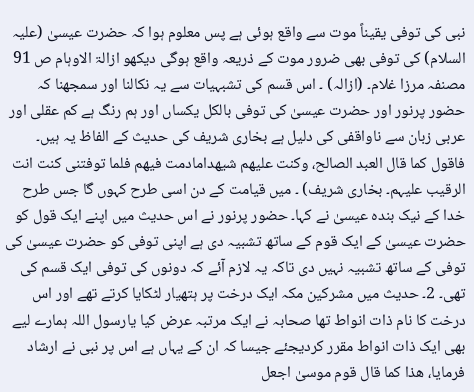نبی کی توفی یقیناً موت سے واقع ہوئی ہے پس معلوم ہوا کہ حضرت عیسیٰ (علیہ السلام) کی توفی بھی ضرور موت کے ذریعہ واقع ہوگی دیکھو ازالۃ الاوہام ص 91 مصنفہ مرزا غلام۔ (ازالہ) ۔ اس قسم کی تشبہیات سے یہ نکالنا اور سمجھنا کہ حضور پرنور اور حضرت عیسیٰ کی توفی بالکل یکساں اور ہم رنگ ہے کم عقلی اور عربی زبان سے ناواقفی کی دلیل ہے بخاری شریف کی حدیث کے الفاظ یہ ہیں۔ فاقول کما قال العبد الصالح، وکنت علیھم شیھدامادمت فیھم فلما توفتنی کنت انت الرقیب علیہم۔ بخاری شریف) ۔ میں قیامت کے دن اسی طرح کہوں گا جس طرح خدا کے نیک بندہ عیسیٰ نے کہا۔ حضور پرنور نے اس حدیث میں اپنے ایک قول کو حضرت عیسیٰ کے ایک قوم کے ساتھ تشبیہ دی ہے اپنی توفی کو حضرت عیسیٰ کی توفی کے ساتھ تشبیہ نہیں دی تاکہ یہ لازم آئے کہ دونوں کی توفی ایک قسم کی تھی۔ 2۔ حدیث میں مشرکین مکہ ایک درخت پر ہتھیار لٹکایا کرتے تھے اور اس درخت کا نام ذات انواط تھا صحابہ نے ایک مرتبہ عرض کیا یارسول اللہ ہمارے لیے بھی ایک ذات انواط مقرر کردیجئے جیسا کہ ان کے یہاں ہے اس پر نبی نے ارشاد فرمایا، ھذا کما قال قوم موسیٰ اجعل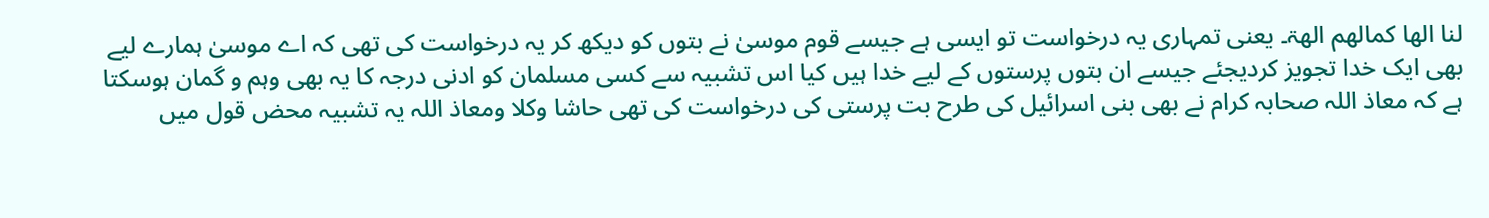لنا الھا کمالھم الھۃ۔ یعنی تمہاری یہ درخواست تو ایسی ہے جیسے قوم موسیٰ نے بتوں کو دیکھ کر یہ درخواست کی تھی کہ اے موسیٰ ہمارے لیے بھی ایک خدا تجویز کردیجئے جیسے ان بتوں پرستوں کے لیے خدا ہیں کیا اس تشبیہ سے کسی مسلمان کو ادنی درجہ کا یہ بھی وہم و گمان ہوسکتا ہے کہ معاذ اللہ صحابہ کرام نے بھی بنی اسرائیل کی طرح بت پرستی کی درخواست کی تھی حاشا وکلا ومعاذ اللہ یہ تشبیہ محض قول میں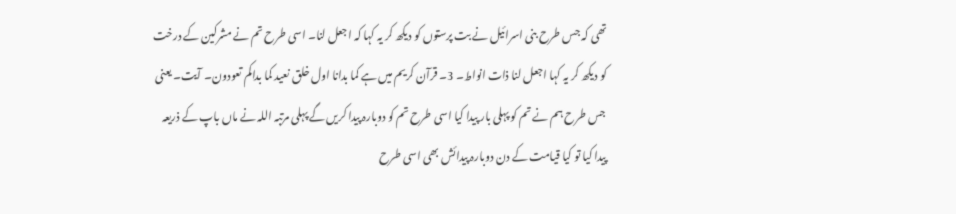تھی کہ جس طرح بنی اسرائیل نے بت پرستوں کو دیکھ کر یہ کہا کہ اجعل لنا۔ اسی طرح تم نے مشرکین کے درخت کو دیکھ کر یہ کہا اجعل لنا ذات انواط۔ 3۔ قرآن کریم میں ہے کما بدانا اول خلق نعید کما بداکم تعودون۔ آیت۔ یعنی جس طرح ہم نے تم کو پہلی بار پیدا کیا اسی طرح تم کو دوبارہ پیدا کریں گے پہلی مرتبہ اللہ نے ماں باپ کے ذریعہ پیدا کیا تو کیا قیامت کے دن دوبارہ پیدائش بھی اسی طرح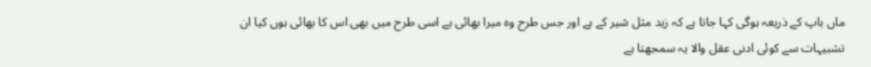ماں باپ کے ذریعہ ہوگی کہا جاتا ہے کہ زید مثل شیر کے ہے اور جس طرح وہ میرا بھائی ہے اسی طرح میں بھی اس کا بھائی ہوں کیا ان تشبیہات سے کوئی ادنی عقل والا یہ سمجھتا ہے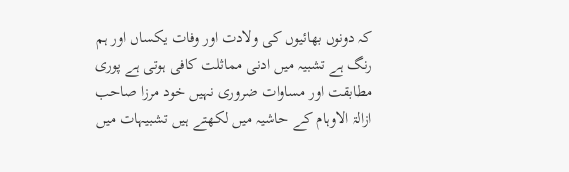کہ دونوں بھائیوں کی ولادت اور وفات یکساں اور ہم رنگ ہے تشبیہ میں ادنی مماثلت کافی ہوتی ہے پوری مطابقت اور مساوات ضروری نہیں خود مرزا صاحب ازالۃ الاوہام کے حاشیہ میں لکھتے ہیں تشبیہات میں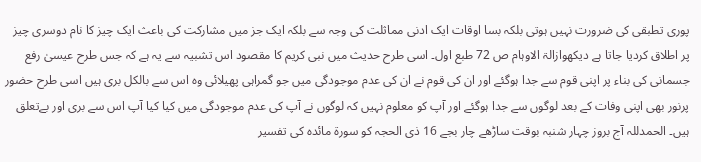پوری تطبقی کی ضرورت نہیں ہوتی بلکہ بسا اوقات ایک ادنی مماثلت کی وجہ سے بلکہ ایک جز میں مشارکت کی باعث ایک چیز کا نام دوسری چیز پر اطلاق کردیا جاتا ہے دیکھوازالۃ الاوہام ص 72 طبع اول۔ اسی طرح حدیث میں نبی کریم کا مقصود اس تشبیہ سے یہ ہے کہ جس طرح عیسیٰ رفع جسمانی کی بناء پر اپنی قوم سے جدا ہوگئے اور ان کی قوم نے ان کی عدم موجودگی میں جو گمراہی پھیلائی وہ اس سے بالکل بری ہیں اسی طرح حضور پرنور بھی اپنی وفات کے بعد لوگوں سے جدا ہوگئے اور آپ کو معلوم نہیں کہ لوگوں نے آپ کی عدم موجودگی میں کیا کیا آپ اس سے بری اور بےتعلق ہیں۔ الحمدللہ آج بروز چہار شنبہ بوقت ساڑھے چار بجے 16 ذی الحجہ کو سورة مائدہ کی تفسیر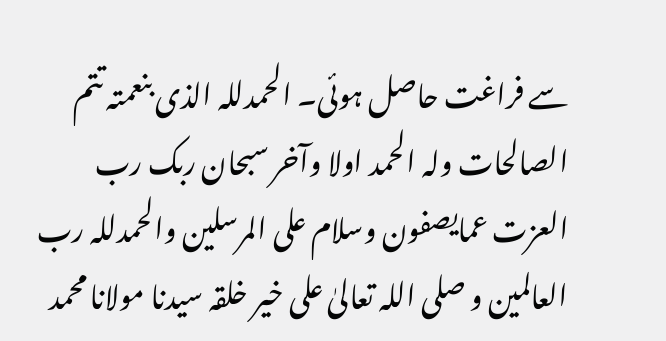سے فراغت حاصل ہوئی۔ الحمدللہ الذی بنعمتہ تتم الصالحات ولہ الحمد اولا وآخر سبحان ربک رب العزت عمایصفون وسلام علی المرسلین والحمدللہ رب العالمین و صلی اللہ تعالیٰ علی خیر خلقہ سیدنا مولانا محمد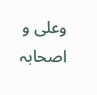وعلی و اصحابہ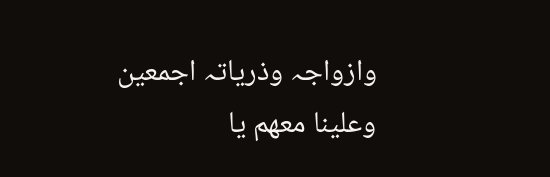وازواجہ وذریاتہ اجمعین وعلینا معھم یا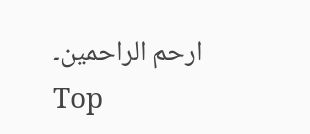ارحم الراحمین۔
Top